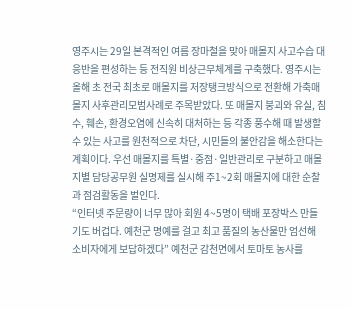영주시는 29일 본격적인 여름 장마철을 맞아 매몰지 사고수습 대응반을 편성하는 등 전직원 비상근무체계를 구축했다. 영주시는 올해 초 전국 최초로 매몰지를 저장탱크방식으로 전환해 가축매몰지 사후관리모범사례로 주목받았다. 또 매몰지 붕괴와 유실, 침수, 훼손, 환경오염에 신속히 대처하는 등 각종 풍수해 때 발생할 수 있는 사고를 원천적으로 차단, 시민들의 불안감을 해소한다는 계획이다. 우선 매몰지를 특별·중점·일반관리로 구분하고 매몰지별 담당공무원 실명제를 실시해 주1~2회 매몰지에 대한 순찰과 점검활동을 벌인다.
“인터넷 주문량이 너무 많아 회원 4~5명이 택배 포장박스 만들기도 버겁다. 예천군 명예를 걸고 최고 품질의 농산물만 엄선해 소비자에게 보답하겠다” 예천군 감천면에서 토마토 농사를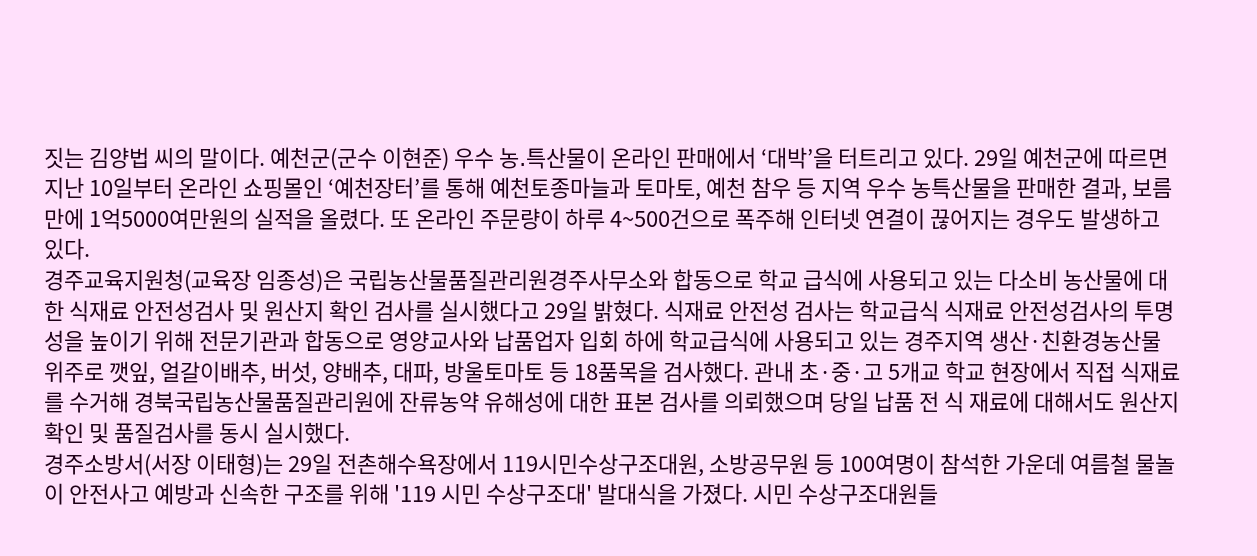짓는 김양법 씨의 말이다. 예천군(군수 이현준) 우수 농․특산물이 온라인 판매에서 ‘대박’을 터트리고 있다. 29일 예천군에 따르면 지난 10일부터 온라인 쇼핑몰인 ‘예천장터’를 통해 예천토종마늘과 토마토, 예천 참우 등 지역 우수 농특산물을 판매한 결과, 보름 만에 1억5000여만원의 실적을 올렸다. 또 온라인 주문량이 하루 4~500건으로 폭주해 인터넷 연결이 끊어지는 경우도 발생하고 있다.
경주교육지원청(교육장 임종성)은 국립농산물품질관리원경주사무소와 합동으로 학교 급식에 사용되고 있는 다소비 농산물에 대한 식재료 안전성검사 및 원산지 확인 검사를 실시했다고 29일 밝혔다. 식재료 안전성 검사는 학교급식 식재료 안전성검사의 투명성을 높이기 위해 전문기관과 합동으로 영양교사와 납품업자 입회 하에 학교급식에 사용되고 있는 경주지역 생산·친환경농산물 위주로 깻잎, 얼갈이배추, 버섯, 양배추, 대파, 방울토마토 등 18품목을 검사했다. 관내 초·중·고 5개교 학교 현장에서 직접 식재료를 수거해 경북국립농산물품질관리원에 잔류농약 유해성에 대한 표본 검사를 의뢰했으며 당일 납품 전 식 재료에 대해서도 원산지 확인 및 품질검사를 동시 실시했다.
경주소방서(서장 이태형)는 29일 전촌해수욕장에서 119시민수상구조대원, 소방공무원 등 100여명이 참석한 가운데 여름철 물놀이 안전사고 예방과 신속한 구조를 위해 '119 시민 수상구조대' 발대식을 가졌다. 시민 수상구조대원들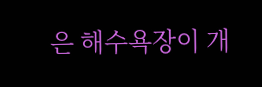은 해수욕장이 개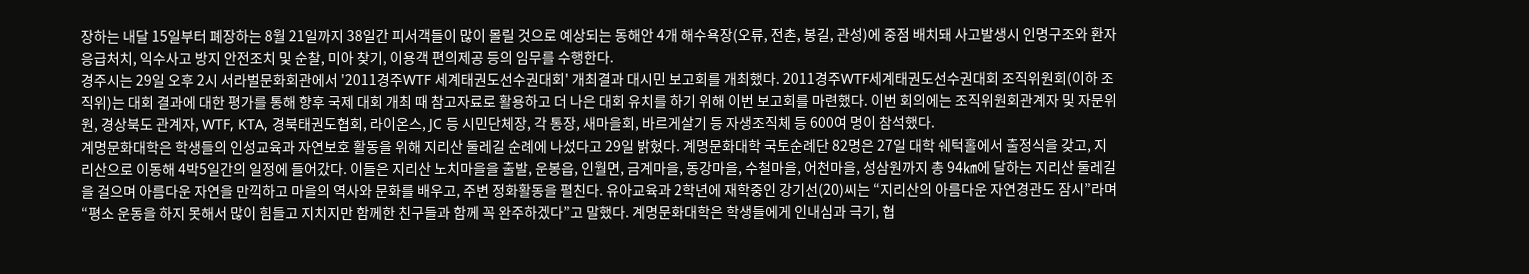장하는 내달 15일부터 폐장하는 8월 21일까지 38일간 피서객들이 많이 몰릴 것으로 예상되는 동해안 4개 해수욕장(오류, 전촌, 봉길, 관성)에 중점 배치돼 사고발생시 인명구조와 환자 응급처치, 익수사고 방지 안전조치 및 순찰, 미아 찾기, 이용객 편의제공 등의 임무를 수행한다.
경주시는 29일 오후 2시 서라벌문화회관에서 '2011경주WTF 세계태권도선수권대회' 개최결과 대시민 보고회를 개최했다. 2011경주WTF세계태권도선수권대회 조직위원회(이하 조직위)는 대회 결과에 대한 평가를 통해 향후 국제 대회 개최 때 참고자료로 활용하고 더 나은 대회 유치를 하기 위해 이번 보고회를 마련했다. 이번 회의에는 조직위원회관계자 및 자문위원, 경상북도 관계자, WTF, KTA, 경북태권도협회, 라이온스, JC 등 시민단체장, 각 통장, 새마을회, 바르게살기 등 자생조직체 등 600여 명이 참석했다.
계명문화대학은 학생들의 인성교육과 자연보호 활동을 위해 지리산 둘레길 순례에 나섰다고 29일 밝혔다. 계명문화대학 국토순례단 82명은 27일 대학 쉐턱홀에서 출정식을 갖고, 지리산으로 이동해 4박5일간의 일정에 들어갔다. 이들은 지리산 노치마을을 출발, 운봉읍, 인월면, 금계마을, 동강마을, 수철마을, 어천마을, 성삼원까지 총 94㎞에 달하는 지리산 둘레길을 걸으며 아름다운 자연을 만끽하고 마을의 역사와 문화를 배우고, 주변 정화활동을 펼친다. 유아교육과 2학년에 재학중인 강기선(20)씨는 “지리산의 아름다운 자연경관도 잠시”라며 “평소 운동을 하지 못해서 많이 힘들고 지치지만 함께한 친구들과 함께 꼭 완주하겠다”고 말했다. 계명문화대학은 학생들에게 인내심과 극기, 협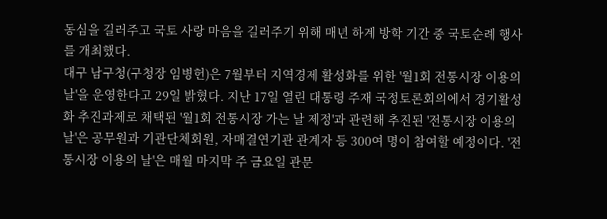동심을 길러주고 국토 사랑 마음을 길러주기 위해 매년 하계 방학 기간 중 국토순례 행사를 개최했다.
대구 남구청(구청장 임병헌)은 7월부터 지역경제 활성화를 위한 '월1회 전통시장 이용의 날'을 운영한다고 29일 밝혔다. 지난 17일 열린 대통령 주재 국정토론회의에서 경기활성화 추진과제로 채택된 '월1회 전통시장 가는 날 제정'과 관련해 추진된 '전통시장 이용의 날'은 공무원과 기관단체회원, 자매결연기관 관계자 등 300여 명이 참여할 예정이다. '전통시장 이용의 날'은 매월 마지막 주 금요일 관문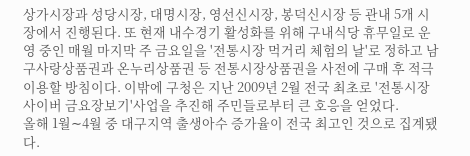상가시장과 성당시장, 대명시장, 영선신시장, 봉덕신시장 등 관내 5개 시장에서 진행된다. 또 현재 내수경기 활성화를 위해 구내식당 휴무일로 운영 중인 매월 마지막 주 금요일을 '전통시장 먹거리 체험의 날'로 정하고 남구사랑상품권과 온누리상품권 등 전통시장상품권을 사전에 구매 후 적극 이용할 방침이다. 이밖에 구청은 지난 2009년 2월 전국 최초로 '전통시장 사이버 금요장보기'사업을 추진해 주민들로부터 큰 호응을 얻었다.
올해 1월∼4월 중 대구지역 출생아수 증가율이 전국 최고인 것으로 집계됐다.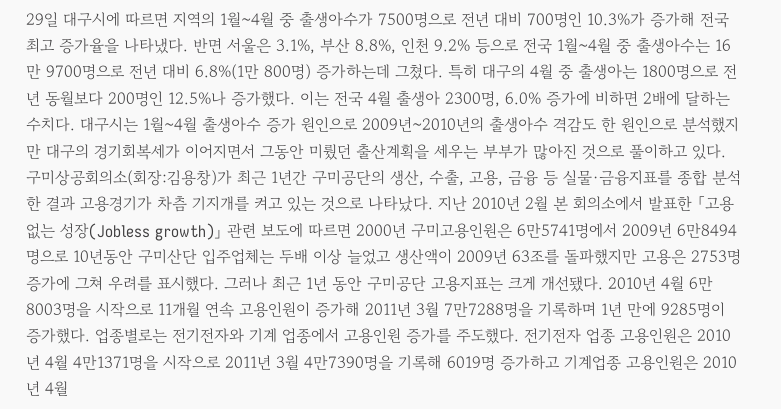29일 대구시에 따르면 지역의 1월~4월 중 출생아수가 7500명으로 전년 대비 700명인 10.3%가 증가해 전국 최고 증가율을 나타냈다. 반면 서울은 3.1%, 부산 8.8%, 인천 9.2% 등으로 전국 1월~4월 중 출생아수는 16만 9700명으로 전년 대비 6.8%(1만 800명) 증가하는데 그쳤다. 특히 대구의 4월 중 출생아는 1800명으로 전년 동월보다 200명인 12.5%나 증가했다. 이는 전국 4월 출생아 2300명, 6.0% 증가에 비하면 2배에 달하는 수치다. 대구시는 1월~4월 출생아수 증가 원인으로 2009년~2010년의 출생아수 격감도 한 원인으로 분석했지만 대구의 경기회복세가 이어지면서 그동안 미뤘던 출산계획을 세우는 부부가 많아진 것으로 풀이하고 있다.
구미상공회의소(회장:김용창)가 최근 1년간 구미공단의 생산, 수출, 고용, 금융 등 실물·금융지표를 종합 분석한 결과 고용경기가 차츰 기지개를 켜고 있는 것으로 나타났다. 지난 2010년 2월 본 회의소에서 발표한 「고용없는 성장(Jobless growth)」 관련 보도에 따르면 2000년 구미고용인원은 6만5741명에서 2009년 6만8494명으로 10년동안 구미산단 입주업체는 두배 이상 늘었고 생산액이 2009년 63조를 돌파했지만 고용은 2753명 증가에 그쳐 우려를 표시했다. 그러나 최근 1년 동안 구미공단 고용지표는 크게 개선됐다. 2010년 4월 6만8003명을 시작으로 11개월 연속 고용인원이 증가해 2011년 3월 7만7288명을 기록하며 1년 만에 9285명이 증가했다. 업종별로는 전기전자와 기계 업종에서 고용인원 증가를 주도했다. 전기전자 업종 고용인원은 2010년 4월 4만1371명을 시작으로 2011년 3월 4만7390명을 기록해 6019명 증가하고 기계업종 고용인원은 2010년 4월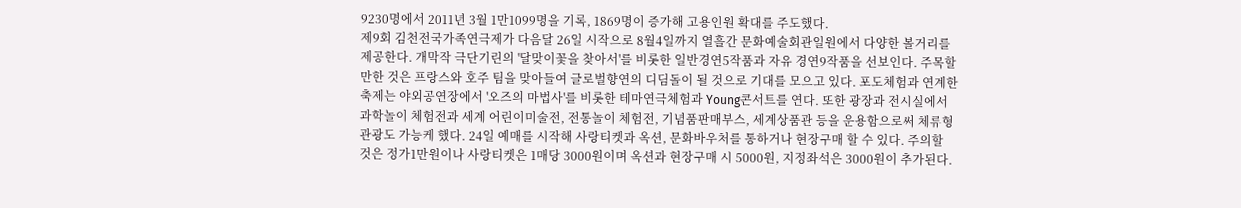9230명에서 2011년 3월 1만1099명을 기록, 1869명이 증가해 고용인원 확대를 주도했다.
제9회 김천전국가족연극제가 다음달 26일 시작으로 8월4일까지 열흘간 문화예술회관일원에서 다양한 볼거리를 제공한다. 개막작 극단기린의 '달맞이꽃을 찾아서'를 비롯한 일반경연5작품과 자유 경연9작품을 선보인다. 주목할 만한 것은 프랑스와 호주 팀을 맞아들여 글로벌향연의 디딤돌이 될 것으로 기대를 모으고 있다. 포도체험과 연계한 축제는 야외공연장에서 '오즈의 마법사'를 비롯한 테마연극체험과 Young콘서트를 연다. 또한 광장과 전시실에서 과학놀이 체험전과 세계 어린이미술전, 전통놀이 체험전, 기념품판매부스, 세계상품관 등을 운용함으로써 체류형관광도 가능케 했다. 24일 예매를 시작해 사랑티켓과 옥션, 문화바우처를 통하거나 현장구매 할 수 있다. 주의할 것은 정가1만원이나 사랑티켓은 1매당 3000원이며 옥션과 현장구매 시 5000원, 지정좌석은 3000원이 추가된다.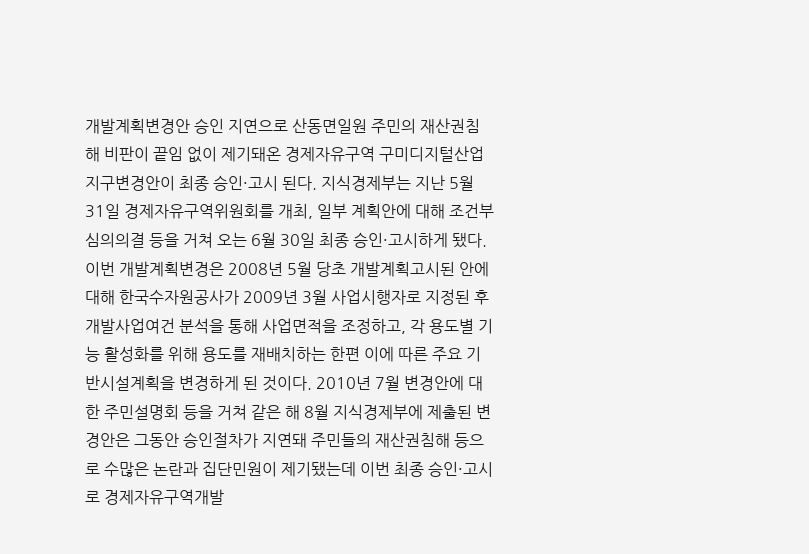개발계획변경안 승인 지연으로 산동면일원 주민의 재산권침해 비판이 끝임 없이 제기돼온 경제자유구역 구미디지털산업지구변경안이 최종 승인·고시 된다. 지식경제부는 지난 5월 31일 경제자유구역위원회를 개최, 일부 계획안에 대해 조건부 심의의결 등을 거쳐 오는 6월 30일 최종 승인·고시하게 됐다. 이번 개발계획변경은 2008년 5월 당초 개발계획고시된 안에 대해 한국수자원공사가 2009년 3월 사업시행자로 지정된 후 개발사업여건 분석을 통해 사업면적을 조정하고, 각 용도별 기능 활성화를 위해 용도를 재배치하는 한편 이에 따른 주요 기반시설계획을 변경하게 된 것이다. 2010년 7월 변경안에 대한 주민설명회 등을 거쳐 같은 해 8월 지식경제부에 제출된 변경안은 그동안 승인절차가 지연돼 주민들의 재산권침해 등으로 수많은 논란과 집단민원이 제기됐는데 이번 최종 승인·고시로 경제자유구역개발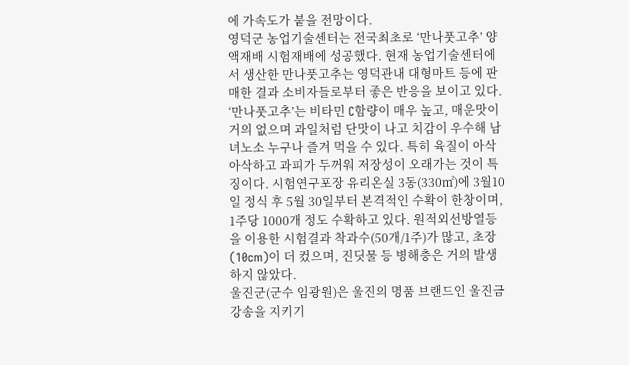에 가속도가 붙을 전망이다.
영덕군 농업기술센터는 전국최초로 ‘만나풋고추’ 양액재배 시험재배에 성공했다. 현재 농업기술센터에서 생산한 만나풋고추는 영덕관내 대형마트 등에 판매한 결과 소비자들로부터 좋은 반응을 보이고 있다. ‘만나풋고추’는 비타민 C함량이 매우 높고, 매운맛이 거의 없으며 과일처럼 단맛이 나고 치감이 우수해 남녀노소 누구나 즐겨 먹을 수 있다. 특히 육질이 아삭아삭하고 과피가 두꺼워 저장성이 오래가는 것이 특징이다. 시험연구포장 유리온실 3동(330㎡)에 3월10일 정식 후 5월 30일부터 본격적인 수확이 한창이며, 1주당 1000개 정도 수확하고 있다. 원적외선방열등을 이용한 시험결과 착과수(50개/1주)가 많고, 초장(10cm)이 더 컸으며, 진딧물 등 병해충은 거의 발생하지 않았다.
울진군(군수 임광원)은 울진의 명품 브랜드인 울진금강송을 지키기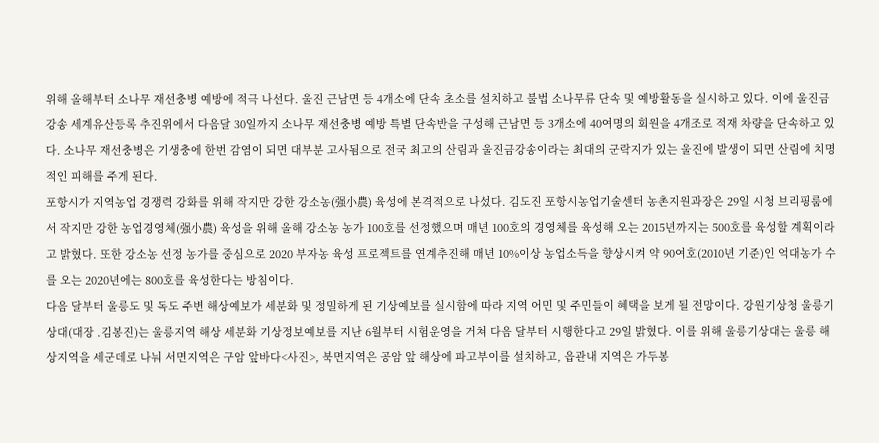위해 올해부터 소나무 재선충병 예방에 적극 나선다. 울진 근남면 등 4개소에 단속 초소를 설치하고 불법 소나무류 단속 및 예방활동을 실시하고 있다. 이에 울진금강송 세계유산등록 추진위에서 다음달 30일까지 소나무 재선충병 예방 특별 단속반을 구성해 근남면 등 3개소에 40여명의 회원을 4개조로 적재 차량을 단속하고 있다. 소나무 재선충병은 기생충에 한번 감염이 되면 대부분 고사됨으로 전국 최고의 산림과 울진금강송이라는 최대의 군락지가 있는 울진에 발생이 되면 산림에 치명적인 피해를 주게 된다.
포항시가 지역농업 경쟁력 강화를 위해 작지만 강한 강소농(强小農) 육성에 본격적으로 나섰다. 김도진 포항시농업기술센터 농촌지원과장은 29일 시청 브리핑룸에서 작지만 강한 농업경영체(强小農) 육성을 위해 올해 강소농 농가 100호를 선정했으며 매년 100호의 경영체를 육성해 오는 2015년까지는 500호를 육성할 계획이라고 밝혔다. 또한 강소농 선정 농가를 중심으로 2020 부자농 육성 프로젝트를 연계추진해 매년 10%이상 농업소득을 향상시켜 약 90여호(2010년 기준)인 억대농가 수를 오는 2020년에는 800호를 육성한다는 방침이다.
다음 달부터 울릉도 및 독도 주변 해상예보가 세분화 및 정밀하게 된 기상예보를 실시함에 따라 지역 어민 및 주민들이 혜택을 보게 될 전망이다. 강원기상청 울릉기상대(대장 .김봉진)는 울릉지역 해상 세분화 기상정보예보를 지난 6월부터 시험운영을 거쳐 다음 달부터 시행한다고 29일 밝혔다. 이를 위해 울릉기상대는 울릉 해상지역을 세군데로 나눠 서면지역은 구암 앞바다<사진>, 북면지역은 공암 앞 해상에 파고부이를 설치하고, 읍관내 지역은 가두봉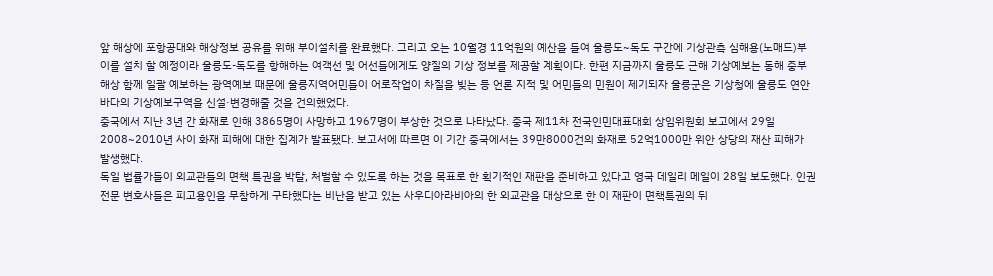앞 해상에 포항공대와 해상정보 공유를 위해 부이설치를 완료했다. 그리고 오는 10월경 11억원의 예산을 들여 울릉도~독도 구간에 기상관측 심해용(노매드)부이를 설치 할 예정이라 울릉도-독도를 항해하는 여객선 및 어선들에게도 양질의 기상 정보를 제공할 계획이다. 한편 지금까지 울릉도 근해 기상예보는 동해 중부해상 함께 일괄 예보하는 광역예보 때문에 울릉지역어민들이 어로작업이 차질을 빚는 등 언론 지적 및 어민들의 민원이 제기되자 울릉군은 기상청에 울릉도 연안바다의 기상예보구역을 신설·변경해줄 것을 건의했었다.
중국에서 지난 3년 간 화재로 인해 3865명이 사망하고 1967명이 부상한 것으로 나타났다. 중국 제11차 전국인민대표대회 상임위원회 보고에서 29일 2008~2010년 사이 화재 피해에 대한 집계가 발표됐다. 보고서에 따르면 이 기간 중국에서는 39만8000건의 화재로 52억1000만 위안 상당의 재산 피해가 발생했다.
독일 법률가들이 외교관들의 면책 특권을 박탈, 처벌할 수 있도록 하는 것을 목표로 한 획기적인 재판을 준비하고 있다고 영국 데일리 메일이 28일 보도했다. 인권 전문 변호사들은 피고용인을 무참하게 구타했다는 비난을 받고 있는 사우디아라비아의 한 외교관을 대상으로 한 이 재판이 면책특권의 뒤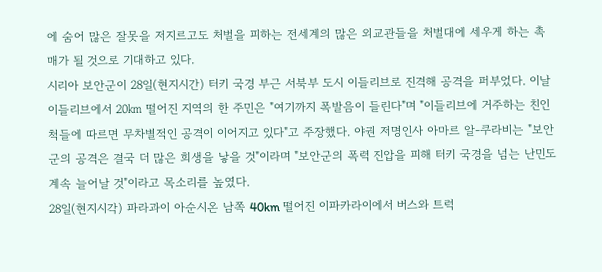에 숨어 많은 잘못을 저지르고도 처벌을 피하는 전세계의 많은 외교관들을 처벌대에 세우게 하는 촉매가 될 것으로 기대하고 있다.
시리아 보안군이 28일(현지시간) 터키 국경 부근 서북부 도시 이들리브로 진격해 공격을 퍼부었다. 이날 이들리브에서 20㎞ 떨어진 지역의 한 주민은 "여기까지 폭발음이 들린다"며 "이들리브에 거주하는 친인척들에 따르면 무차별적인 공격이 이어지고 있다"고 주장했다. 야권 저명인사 아마르 알-쿠라비는 "보안군의 공격은 결국 더 많은 희생을 낳을 것"이라며 "보안군의 폭력 진압을 피해 터키 국경을 넘는 난민도 계속 늘어날 것"이라고 목소리를 높였다.
28일(현지시각) 파라과이 아순시온 남쪽 40km 떨어진 이파카라이에서 버스와 트럭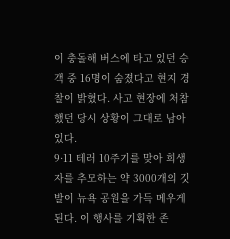이 충돌해 버스에 타고 있던 승객 중 16명이 숨졌다고 현지 경찰이 밝혔다. 사고 현장에 처참했던 당시 상황이 그대로 남아있다.
9·11 테러 10주기를 맞아 희생자를 추모하는 약 3000개의 깃발이 뉴욕 공원을 가득 메우게 된다. 이 행사를 기획한 존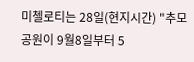미첼로티는 28일(현지시간) "추모공원이 9월8일부터 5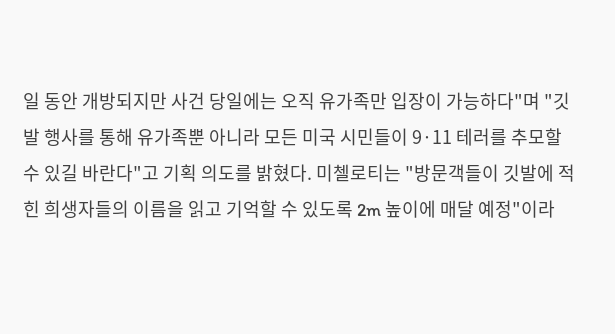일 동안 개방되지만 사건 당일에는 오직 유가족만 입장이 가능하다"며 "깃발 행사를 통해 유가족뿐 아니라 모든 미국 시민들이 9·11 테러를 추모할 수 있길 바란다"고 기획 의도를 밝혔다. 미첼로티는 "방문객들이 깃발에 적힌 희생자들의 이름을 읽고 기억할 수 있도록 2m 높이에 매달 예정"이라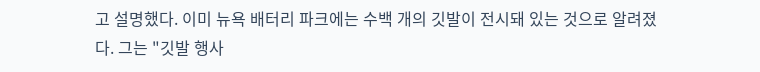고 설명했다. 이미 뉴욕 배터리 파크에는 수백 개의 깃발이 전시돼 있는 것으로 알려졌다. 그는 "깃발 행사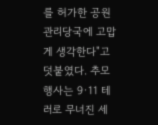를 허가한 공원 관리당국에 고맙게 생각한다"고 덧붙였다. 추모 행사는 9·11 테러로 무너진 세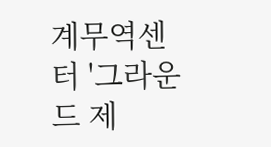계무역센터 '그라운드 제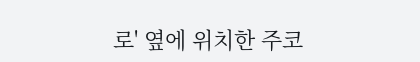로' 옆에 위치한 주코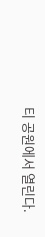티 공원에서 열린다.